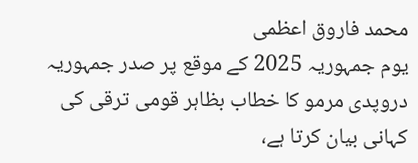محمد فاروق اعظمی
یوم جمہوریہ 2025 کے موقع پر صدر جمہوریہ دروپدی مرمو کا خطاب بظاہر قومی ترقی کی کہانی بیان کرتا ہے،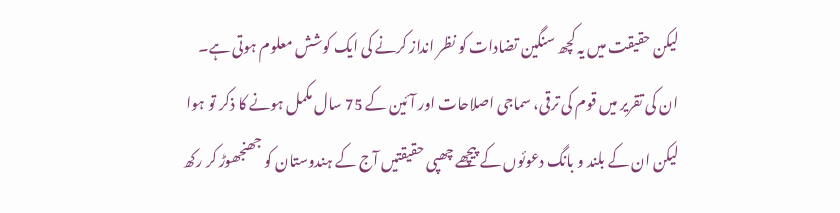لیکن حقیقت میں یہ کچھ سنگین تضادات کو نظر انداز کرنے کی ایک کوشش معلوم ہوتی ہے۔ ان کی تقریر میں قوم کی ترقی، سماجی اصلاحات اور آئین کے 75 سال مکمل ہونے کا ذکر تو ہوا لیکن ان کے بلند و بانگ دعوئوں کے پیچھے چھپی حقیقتیں آج کے ہندوستان کو جھنجھوڑ کر رکھ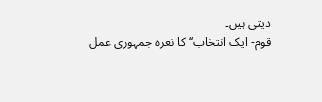دیتی ہیں۔
قوم- ایک انتخاب‘‘ کا نعرہ جمہوری عمل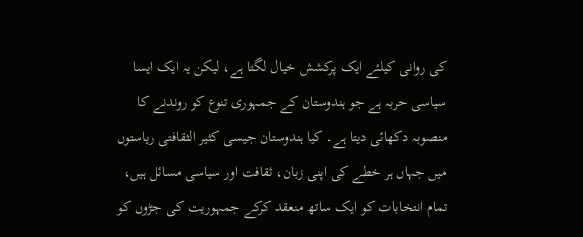کی روانی کیلئے ایک پرکشش خیال لگتا ہے، لیکن یہ ایک ایسا سیاسی حربہ ہے جو ہندوستان کے جمہوری تنوع کو روندنے کا منصوبہ دکھائی دیتا ہے۔ کیا ہندوستان جیسی کثیر الثقافتی ریاستوں میں جہاں ہر خطے کی اپنی زبان، ثقافت اور سیاسی مسائل ہیں، تمام انتخابات کو ایک ساتھ منعقد کرکے جمہوریت کی جڑوں کو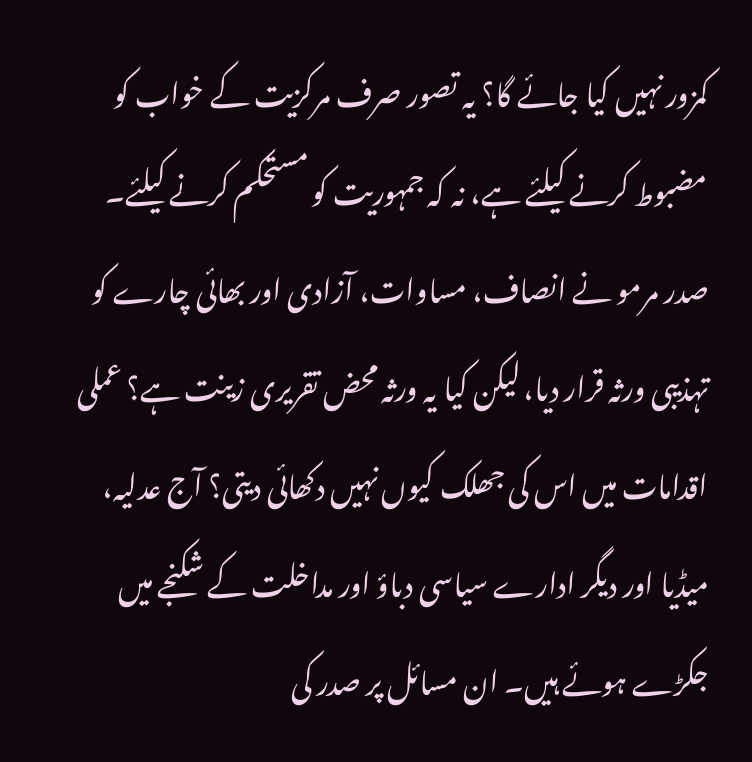کمزور نہیں کیا جائے گا؟ یہ تصور صرف مرکزیت کے خواب کو مضبوط کرنے کیلئے ہے، نہ کہ جمہوریت کو مستحکم کرنے کیلئے۔
صدر مرمو نے انصاف، مساوات، آزادی اور بھائی چارے کو تہذیبی ورثہ قرار دیا، لیکن کیا یہ ورثہ محض تقریری زینت ہے؟ عملی اقدامات میں اس کی جھلک کیوں نہیں دکھائی دیتی؟ آج عدلیہ، میڈیا اور دیگر ادارے سیاسی دباؤ اور مداخلت کے شکنجے میں جکڑے ہوئے ہیں۔ ان مسائل پر صدر کی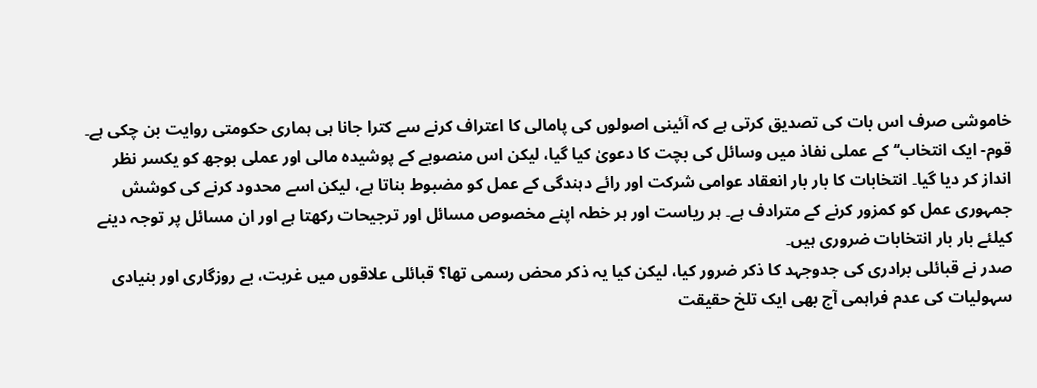خاموشی صرف اس بات کی تصدیق کرتی ہے کہ آئینی اصولوں کی پامالی کا اعتراف کرنے سے کترا جانا ہی ہماری حکومتی روایت بن چکی ہے۔
قوم- ایک انتخاب‘‘کے عملی نفاذ میں وسائل کی بچت کا دعویٰ کیا گیا، لیکن اس منصوبے کے پوشیدہ مالی اور عملی بوجھ کو یکسر نظر انداز کر دیا گیا۔ انتخابات کا بار بار انعقاد عوامی شرکت اور رائے دہندگی کے عمل کو مضبوط بناتا ہے، لیکن اسے محدود کرنے کی کوشش جمہوری عمل کو کمزور کرنے کے مترادف ہے۔ ہر ریاست اور ہر خطہ اپنے مخصوص مسائل اور ترجیحات رکھتا ہے اور ان مسائل پر توجہ دینے کیلئے بار بار انتخابات ضروری ہیں۔
صدر نے قبائلی برادری کی جدوجہد کا ذکر ضرور کیا، لیکن کیا یہ ذکر محض رسمی تھا؟ قبائلی علاقوں میں غربت، بے روزگاری اور بنیادی سہولیات کی عدم فراہمی آج بھی ایک تلخ حقیقت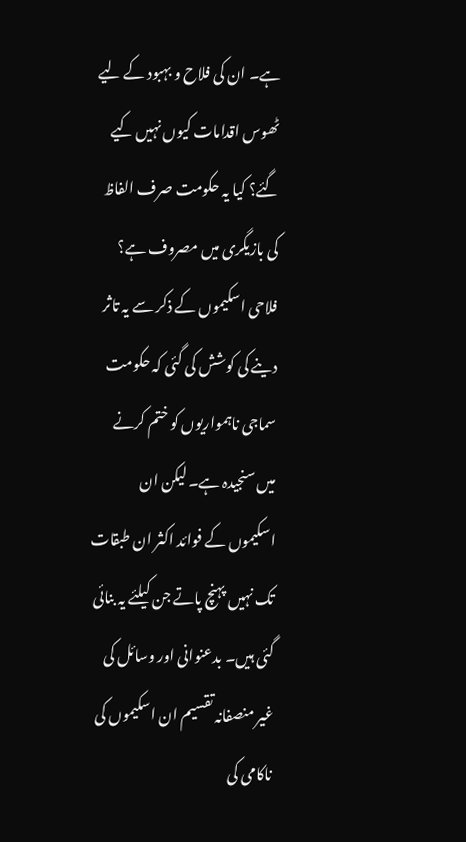ہے۔ ان کی فلاح و بہبود کے لیے ٹھوس اقدامات کیوں نہیں کیے گئے؟ کیا یہ حکومت صرف الفاظ کی بازیگری میں مصروف ہے؟
فلاحی اسکیموں کے ذکر سے یہ تاثر دینے کی کوشش کی گئی کہ حکومت سماجی ناہمواریوں کو ختم کرنے میں سنجیدہ ہے۔ لیکن ان اسکیموں کے فوائد اکثر ان طبقات تک نہیں پہنچ پاتے جن کیلئے یہ بنائی گئی ہیں۔ بدعنوانی اور وسائل کی غیر منصفانہ تقسیم ان اسکیموں کی ناکامی کی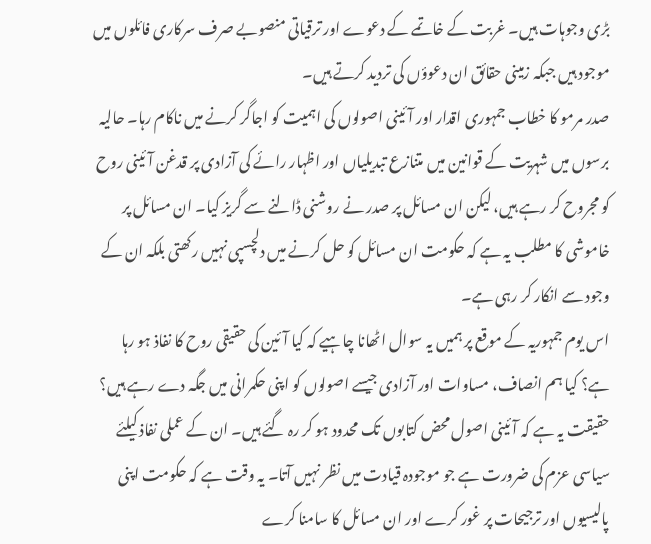بڑی وجوہات ہیں۔ غربت کے خاتمے کے دعوے اور ترقیاتی منصوبے صرف سرکاری فائلوں میں موجود ہیں جبکہ زمینی حقائق ان دعوؤں کی تردید کرتے ہیں۔
صدر مرمو کا خطاب جمہوری اقدار اور آئینی اصولوں کی اہمیت کو اجاگر کرنے میں ناکام رہا۔ حالیہ برسوں میں شہریت کے قوانین میں متنازع تبدیلیاں اور اظہار رائے کی آزادی پر قدغن آئینی روح کو مجروح کر رہے ہیں، لیکن ان مسائل پر صدر نے روشنی ڈالنے سے گریز کیا۔ ان مسائل پر خاموشی کا مطلب یہ ہے کہ حکومت ان مسائل کو حل کرنے میں دلچسپی نہیں رکھتی بلکہ ان کے وجود سے انکار کر رہی ہے۔
اس یوم جمہوریہ کے موقع پر ہمیں یہ سوال اٹھانا چاہیے کہ کیا آئین کی حقیقی روح کا نفاذ ہو رہا ہے؟ کیا ہم انصاف، مساوات اور آزادی جیسے اصولوں کو اپنی حکمرانی میں جگہ دے رہے ہیں؟ حقیقت یہ ہے کہ آئینی اصول محض کتابوں تک محدود ہو کر رہ گئے ہیں۔ ان کے عملی نفاذ کیلئے سیاسی عزم کی ضرورت ہے جو موجودہ قیادت میں نظر نہیں آتا۔ یہ وقت ہے کہ حکومت اپنی پالیسیوں اور ترجیحات پر غور کرے اور ان مسائل کا سامنا کرے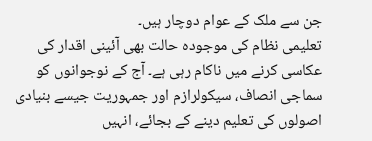جن سے ملک کے عوام دوچار ہیں۔
تعلیمی نظام کی موجودہ حالت بھی آئینی اقدار کی عکاسی کرنے میں ناکام رہی ہے۔ آج کے نوجوانوں کو سماجی انصاف، سیکولرازم اور جمہوریت جیسے بنیادی اصولوں کی تعلیم دینے کے بجائے، انہیں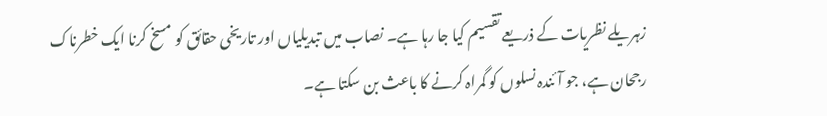زہریلے نظریات کے ذریعے تقسیم کیا جا رہا ہے۔ نصاب میں تبدیلیاں اور تاریخی حقائق کو مسخ کرنا ایک خطرناک رجحان ہے، جو آئندہ نسلوں کو گمراہ کرنے کا باعث بن سکتا ہے۔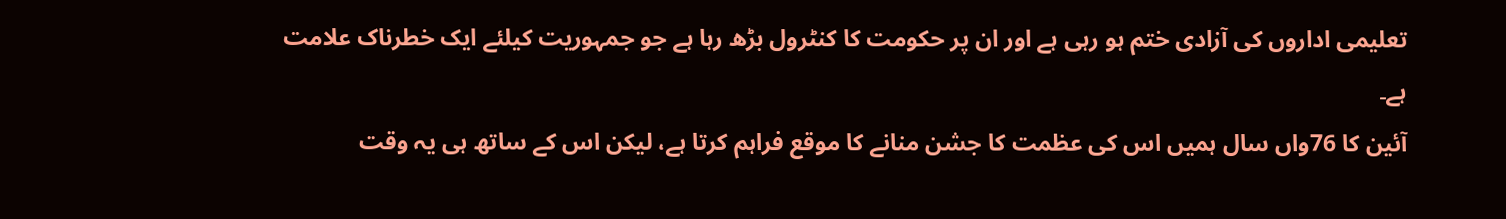تعلیمی اداروں کی آزادی ختم ہو رہی ہے اور ان پر حکومت کا کنٹرول بڑھ رہا ہے جو جمہوریت کیلئے ایک خطرناک علامت ہے۔
آئین کا 76واں سال ہمیں اس کی عظمت کا جشن منانے کا موقع فراہم کرتا ہے، لیکن اس کے ساتھ ہی یہ وقت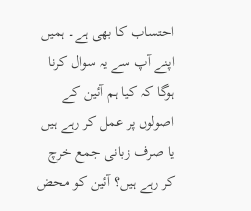احتساب کا بھی ہے۔ ہمیں اپنے آپ سے یہ سوال کرنا ہوگا کہ کیا ہم آئین کے اصولوں پر عمل کر رہے ہیں یا صرف زبانی جمع خرچ کر رہے ہیں؟ آئین کو محض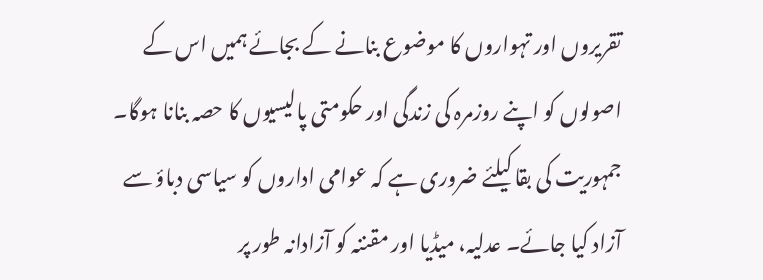تقریروں اور تہواروں کا موضوع بنانے کے بجائے ہمیں اس کے اصولوں کو اپنے روزمرہ کی زندگی اور حکومتی پالیسیوں کا حصہ بنانا ہوگا۔
جمہوریت کی بقا کیلئے ضروری ہے کہ عوامی اداروں کو سیاسی دباؤ سے آزاد کیا جائے۔ عدلیہ، میڈیا اور مقننہ کو آزادانہ طور پر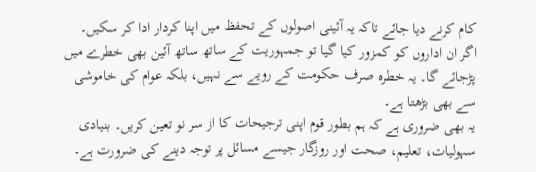کام کرنے دیا جائے تاکہ یہ آئینی اصولوں کے تحفظ میں اپنا کردار ادا کر سکیں۔ اگر ان اداروں کو کمزور کیا گیا تو جمہوریت کے ساتھ ساتھ آئین بھی خطرے میں پڑجائے گا۔ یہ خطرہ صرف حکومت کے رویے سے نہیں، بلکہ عوام کی خاموشی سے بھی بڑھتا ہے۔
یہ بھی ضروری ہے کہ ہم بطور قوم اپنی ترجیحات کا از سر نو تعین کریں۔ بنیادی سہولیات، تعلیم، صحت اور روزگار جیسے مسائل پر توجہ دینے کی ضرورت ہے۔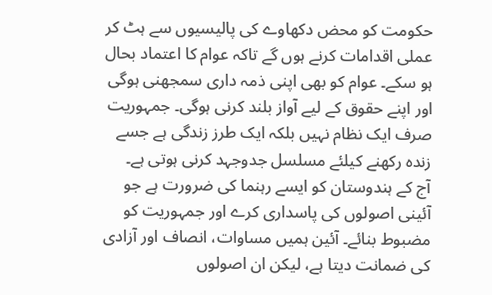حکومت کو محض دکھاوے کی پالیسیوں سے ہٹ کر عملی اقدامات کرنے ہوں گے تاکہ عوام کا اعتماد بحال ہو سکے۔ عوام کو بھی اپنی ذمہ داری سمجھنی ہوگی اور اپنے حقوق کے لیے آواز بلند کرنی ہوگی۔ جمہوریت صرف ایک نظام نہیں بلکہ ایک طرز زندگی ہے جسے زندہ رکھنے کیلئے مسلسل جدوجہد کرنی ہوتی ہے۔
آج کے ہندوستان کو ایسے رہنما کی ضرورت ہے جو آئینی اصولوں کی پاسداری کرے اور جمہوریت کو مضبوط بنائے۔ آئین ہمیں مساوات، انصاف اور آزادی کی ضمانت دیتا ہے، لیکن ان اصولوں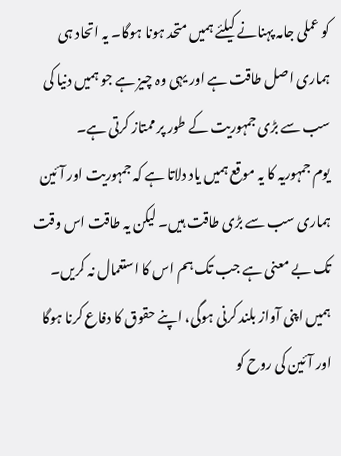کو عملی جامہ پہنانے کیلئے ہمیں متحد ہونا ہوگا۔ یہ اتحاد ہی ہماری اصل طاقت ہے اور یہی وہ چیز ہے جو ہمیں دنیا کی سب سے بڑی جمہوریت کے طور پر ممتاز کرتی ہے۔
یوم جمہوریہ کا یہ موقع ہمیں یاد دلاتا ہے کہ جمہوریت اور آئین ہماری سب سے بڑی طاقت ہیں۔ لیکن یہ طاقت اس وقت تک بے معنی ہے جب تک ہم اس کا استعمال نہ کریں۔ ہمیں اپنی آواز بلند کرنی ہوگی، اپنے حقوق کا دفاع کرنا ہوگا اور آئین کی روح کو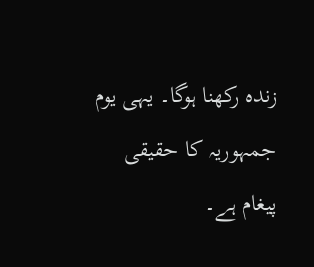زندہ رکھنا ہوگا۔ یہی یوم جمہوریہ کا حقیقی پیغام ہے۔